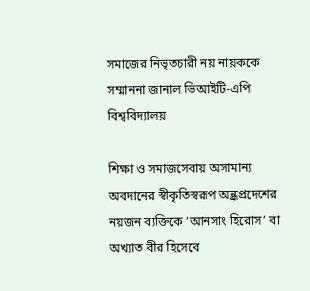সমাজের নিভৃতচারী নয় নায়ককে সম্মাননা জানাল ভিআইটি-এপি বিশ্ববিদ্যালয়

শিক্ষা ও সমাজসেবায় অসামান্য অবদানের স্বীকৃতিস্বরূপ অন্ধ্রপ্রদেশের নয়জন ব্যক্তিকে ‘আনসাং হিরোস’ বা অখ্যাত বীর হিসেবে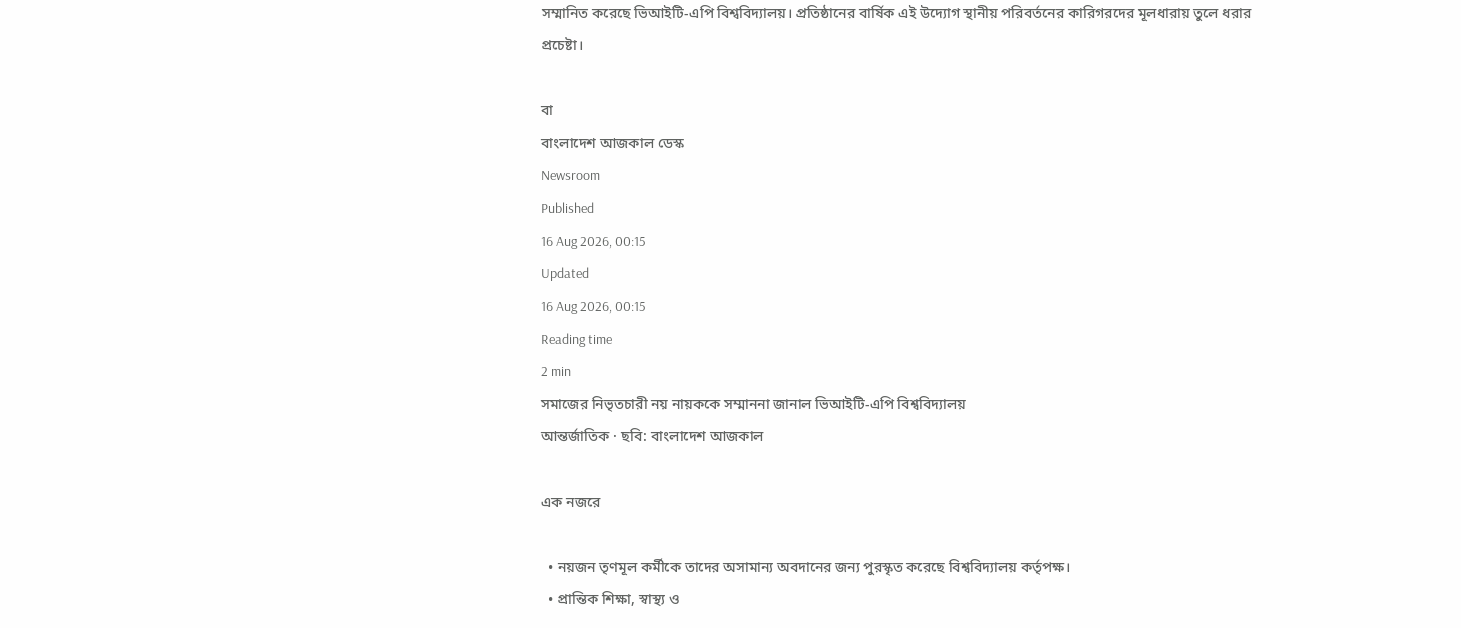সম্মানিত করেছে ভিআইটি-এপি বিশ্ববিদ্যালয়। প্রতিষ্ঠানের বার্ষিক এই উদ্যোগ স্থানীয় পরিবর্তনের কারিগরদের মূলধারায় তুলে ধরার প্রচেষ্টা।

বা
বাংলাদেশ আজকাল ডেস্ক
Newsroom
Published
16 Aug 2026, 00:15
Updated
16 Aug 2026, 00:15
Reading time
2 min
সমাজের নিভৃতচারী নয় নায়ককে সম্মাননা জানাল ভিআইটি-এপি বিশ্ববিদ্যালয়
আন্তর্জাতিক · ছবি: বাংলাদেশ আজকাল

এক নজরে

  • নয়জন তৃণমূল কর্মীকে তাদের অসামান্য অবদানের জন্য পুরস্কৃত করেছে বিশ্ববিদ্যালয় কর্তৃপক্ষ।
  • প্রান্তিক শিক্ষা, স্বাস্থ্য ও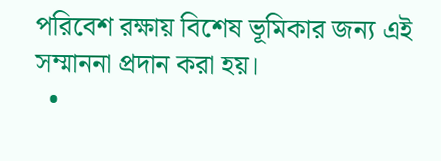পরিবেশ রক্ষায় বিশেষ ভূমিকার জন্য এই সম্মাননা প্রদান করা হয়।
  •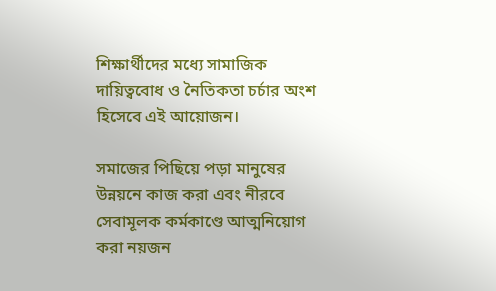শিক্ষার্থীদের মধ্যে সামাজিক দায়িত্ববোধ ও নৈতিকতা চর্চার অংশ হিসেবে এই আয়োজন।

সমাজের পিছিয়ে পড়া মানুষের উন্নয়নে কাজ করা এবং নীরবে সেবামূলক কর্মকাণ্ডে আত্মনিয়োগ করা নয়জন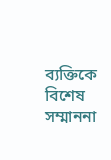ব্যক্তিকে বিশেষ সম্মাননা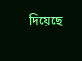দিয়েছে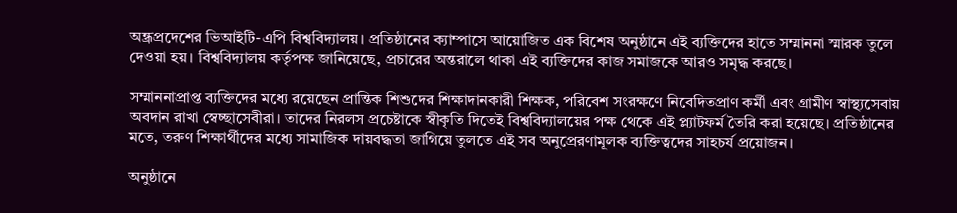অন্ধ্রপ্রদেশের ভিআইটি-এপি বিশ্ববিদ্যালয়। প্রতিষ্ঠানের ক্যাম্পাসে আয়োজিত এক বিশেষ অনুষ্ঠানে এই ব্যক্তিদের হাতে সম্মাননা স্মারক তুলে দেওয়া হয়। বিশ্ববিদ্যালয় কর্তৃপক্ষ জানিয়েছে, প্রচারের অন্তরালে থাকা এই ব্যক্তিদের কাজ সমাজকে আরও সমৃদ্ধ করছে।

সম্মাননাপ্রাপ্ত ব্যক্তিদের মধ্যে রয়েছেন প্রান্তিক শিশুদের শিক্ষাদানকারী শিক্ষক, পরিবেশ সংরক্ষণে নিবেদিতপ্রাণ কর্মী এবং গ্রামীণ স্বাস্থ্যসেবায় অবদান রাখা স্বেচ্ছাসেবীরা। তাদের নিরলস প্রচেষ্টাকে স্বীকৃতি দিতেই বিশ্ববিদ্যালয়ের পক্ষ থেকে এই প্ল্যাটফর্ম তৈরি করা হয়েছে। প্রতিষ্ঠানের মতে, তরুণ শিক্ষার্থীদের মধ্যে সামাজিক দায়বদ্ধতা জাগিয়ে তুলতে এই সব অনুপ্রেরণামূলক ব্যক্তিত্বদের সাহচর্য প্রয়োজন।

অনুষ্ঠানে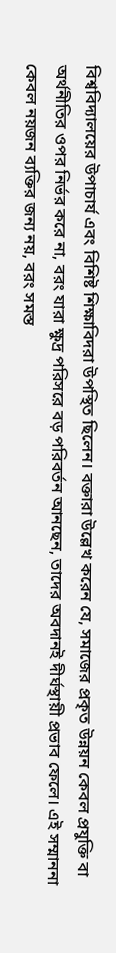বিশ্ববিদ্যালয়ের উপাচার্য এবং বিশিষ্ট শিক্ষাবিদরা উপস্থিত ছিলেন। বক্তারা উল্লেখ করেন যে, সমাজের প্রকৃত উন্নয়ন কেবল প্রযুক্তি বা অর্থনীতির ওপর নির্ভর করে না, বরং যারা ক্ষুদ্র পরিসরে বড় পরিবর্তন আনছেন, তাদের অবদানই দীর্ঘস্থায়ী প্রভাব ফেলে। এই সম্মাননা কেবল নয়জন ব্যক্তির জন্য নয়, বরং সমস্ত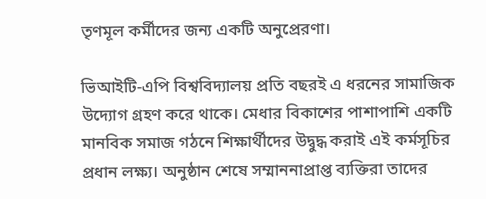তৃণমূল কর্মীদের জন্য একটি অনুপ্রেরণা।

ভিআইটি-এপি বিশ্ববিদ্যালয় প্রতি বছরই এ ধরনের সামাজিক উদ্যোগ গ্রহণ করে থাকে। মেধার বিকাশের পাশাপাশি একটি মানবিক সমাজ গঠনে শিক্ষার্থীদের উদ্বুদ্ধ করাই এই কর্মসূচির প্রধান লক্ষ্য। অনুষ্ঠান শেষে সম্মাননাপ্রাপ্ত ব্যক্তিরা তাদের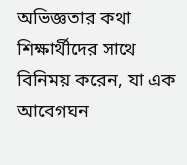অভিজ্ঞতার কথা শিক্ষার্থীদের সাথে বিনিময় করেন, যা এক আবেগঘন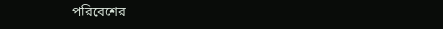পরিবেশের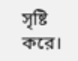সৃষ্টি করে।